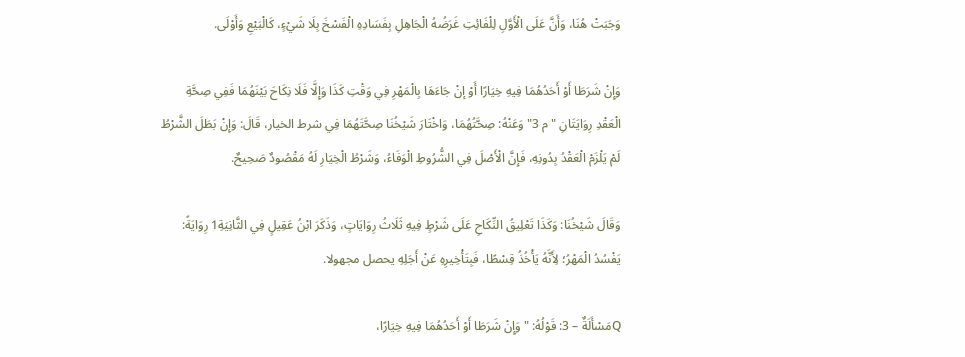وَجَبَتْ هُنَا، وَأَنَّ عَلَى الْأَوَّلِ لِلْفَائِتِ غَرَضُهُ الْجَاهِلِ بِفَسَادِهِ الْفَسْخَ بِلَا شَيْءٍ، كَالْبَيْعِ وَأَوْلَى.

وَإِنْ شَرَطَا أَوْ أَحَدُهُمَا فِيهِ خِيَارًا أَوْ إنْ جَاءَهَا بِالْمَهْرِ فِي وَقْتِ كَذَا وَإِلَّا فَلَا نِكَاحَ بَيْنَهُمَا فَفِي صِحَّةِ الْعَقْدِ رِوَايَتَانِ "م 3" وَعَنْهُ: صِحَّتُهُمَا، وَاخْتَارَ شَيْخُنَا صِحَّتَهُمَا فِي شرط الخيار، قَالَ: وَإِنْ بَطَلَ الشَّرْطُ لَمْ يَلْزَمْ الْعَقْدُ بِدُونِهِ، فَإِنَّ الْأَصْلَ فِي الشُّرُوطِ الْوَفَاءُ، وَشَرْطُ الْخِيَارِ لَهُ مَقْصُودٌ صَحِيحٌ.

وَقَالَ شَيْخُنَا: وَكَذَا تَعْلِيقُ النِّكَاحِ عَلَى شَرْطٍ فِيهِ ثَلَاثُ رِوَايَاتٍ، وَذَكَرَ ابْنُ عَقِيلٍ فِي الثَّانِيَةِ1 رِوَايَةً: يَفْسُدُ الْمَهْرُ؛ لِأَنَّهُ يَأْخُذُ قِسْطًا، فَبِتَأْخِيرِهِ عَنْ أَجَلِهِ يحصل مجهولا.

Qمَسْأَلَةٌ – 3: قَوْلُهُ: "وَإِنْ شَرَطَا أَوْ أَحَدُهُمَا فِيهِ خِيَارًا،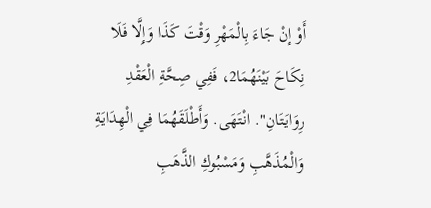أَوْ إنْ جَاءَ بِالْمَهْرِ وَقْتَ كَذَا وَإِلَّا فَلَا نِكَاحَ بَيْنَهُمَا2، فَفِي صِحَّةِ الْعَقْدِ رِوَايَتَانِ". انْتَهَى. وَأَطْلَقَهُمَا فِي الْهِدَايَةِ وَالْمُذَهَّبِ وَمَسْبُوكِ الذَّهَبِ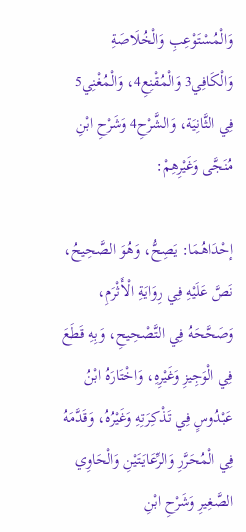وَالْمُسْتَوْعِبِ وَالْخُلَاصَةِ وَالْكَافِي3 وَالْمُقْنِعِ4، وَالْمُغْنِي5 فِي الثَّانِيَة، وَالشَّرْحِ4 وَشَرْحِ ابْنِ مُنَجَّى وَغَيْرِهِمْ:

إحْدَاهُمَا: يَصِحُّ، وَهُوَ الصَّحِيحُ، نَصَّ عَلَيْهِ فِي رِوَايَةِ الْأَثْرَمِ، وَصَحَّحَهُ فِي التَّصْحِيحِ، وَبِهِ قَطَعَ فِي الْوَجِيزِ وَغَيْرِهِ، وَاخْتَارَهُ ابْنُ عَبْدُوسٍ فِي تَذْكِرَتِهِ وَغَيْرُهُ، وَقَدَّمَهُ فِي الْمُحَرَّرِ وَالرِّعَايَتَيْنِ وَالْحَاوِي الصَّغِيرِ وَشَرْحِ ابْنِ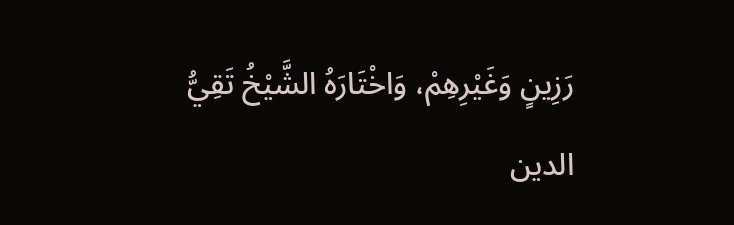رَزِينٍ وَغَيْرِهِمْ، وَاخْتَارَهُ الشَّيْخُ تَقِيُّ الدين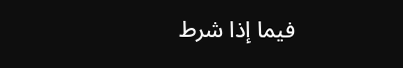فيما إذا شرط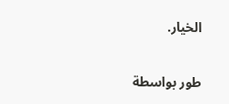الخيار.

طور بواسطة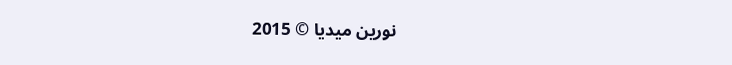نورين ميديا © 2015